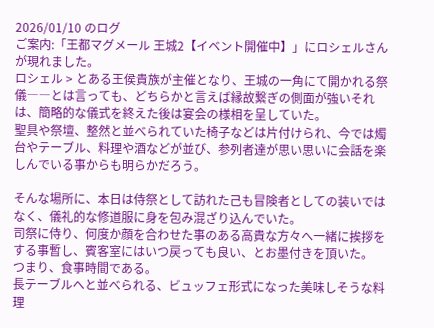2026/01/10 のログ
ご案内:「王都マグメール 王城2【イベント開催中】」にロシェルさんが現れました。
ロシェル > とある王侯貴族が主催となり、王城の一角にて開かれる祭儀――とは言っても、どちらかと言えば縁故繋ぎの側面が強いそれは、簡略的な儀式を終えた後は宴会の様相を呈していた。
聖具や祭壇、整然と並べられていた椅子などは片付けられ、今では燭台やテーブル、料理や酒などが並び、参列者達が思い思いに会話を楽しんでいる事からも明らかだろう。

そんな場所に、本日は侍祭として訪れた己も冒険者としての装いではなく、儀礼的な修道服に身を包み混ざり込んでいた。
司祭に侍り、何度か顔を合わせた事のある高貴な方々へ一緒に挨拶をする事暫し、賓客室にはいつ戻っても良い、とお墨付きを頂いた。
つまり、食事時間である。
長テーブルへと並べられる、ビュッフェ形式になった美味しそうな料理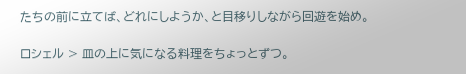たちの前に立てば、どれにしようか、と目移りしながら回遊を始め。

ロシェル > 皿の上に気になる料理をちょっとずつ。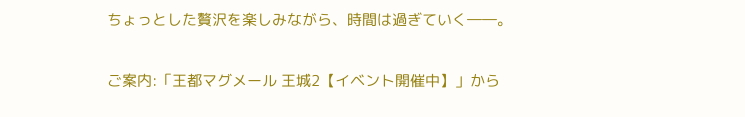ちょっとした贅沢を楽しみながら、時間は過ぎていく――。

ご案内:「王都マグメール 王城2【イベント開催中】」から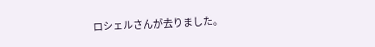ロシェルさんが去りました。